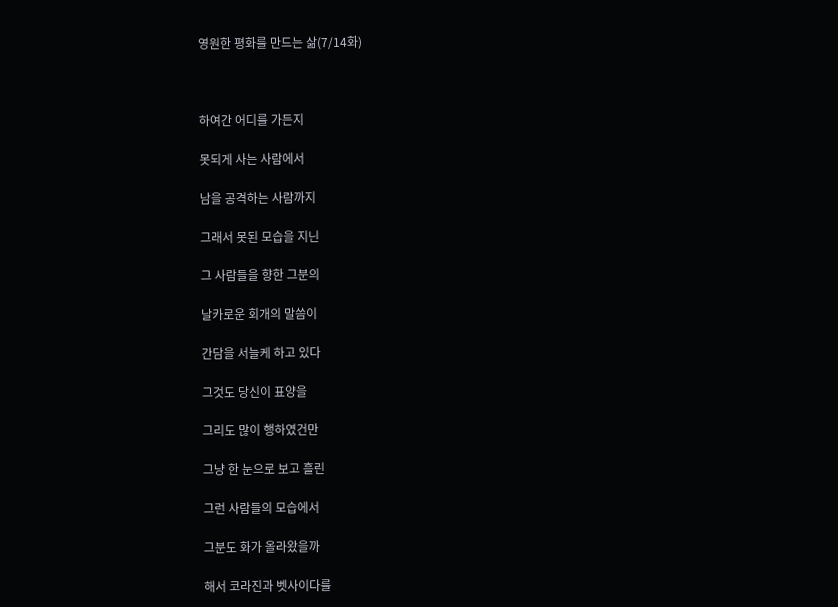영원한 평화를 만드는 삶(7/14화)



하여간 어디를 가든지

못되게 사는 사람에서

남을 공격하는 사람까지

그래서 못된 모습을 지닌

그 사람들을 향한 그분의

날카로운 회개의 말씀이

간담을 서늘케 하고 있다

그것도 당신이 표양을

그리도 많이 행하였건만

그냥 한 눈으로 보고 흘린

그런 사람들의 모습에서

그분도 화가 올라왔을까

해서 코라진과 벳사이다를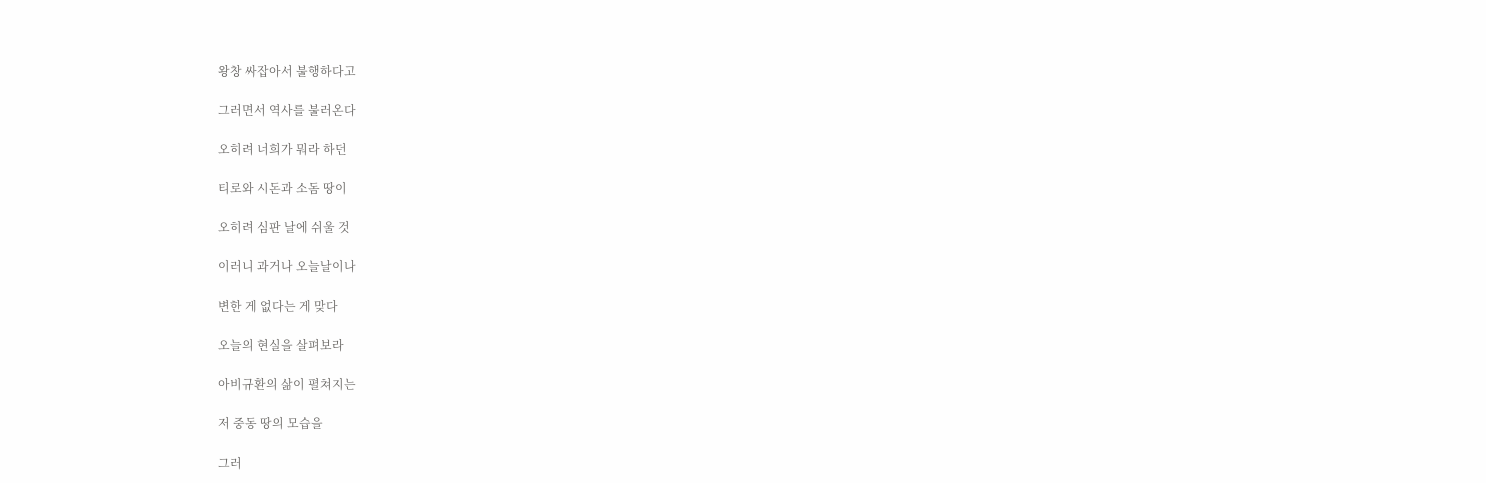왕창 싸잡아서 불행하다고

그러면서 역사를 불러온다

오히려 너희가 뭐라 하던

티로와 시돈과 소돔 땅이

오히려 심판 날에 쉬울 것

이러니 과거나 오늘날이나

변한 게 없다는 게 맞다

오늘의 현실을 살펴보라

아비규환의 삶이 펼쳐지는

저 중동 땅의 모습을

그러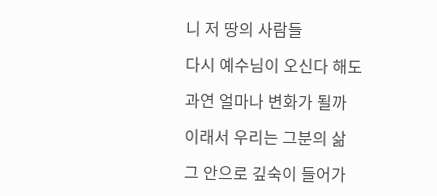니 저 땅의 사람들

다시 예수님이 오신다 해도

과연 얼마나 변화가 될까

이래서 우리는 그분의 삶

그 안으로 깊숙이 들어가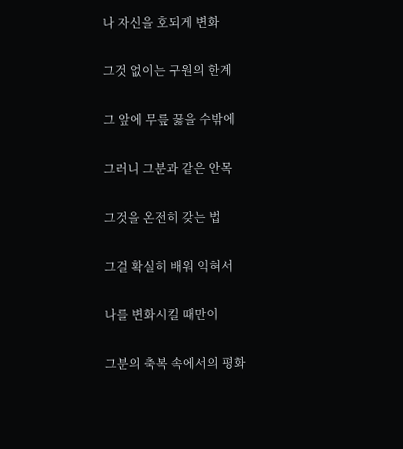나 자신을 호되게 변화

그것 없이는 구원의 한계

그 앞에 무릎 꿇을 수밖에

그러니 그분과 같은 안목

그것을 온전히 갖는 법

그걸 확실히 배워 익혀서

나를 변화시킬 때만이

그분의 축복 속에서의 평화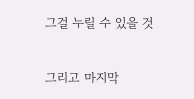그걸 누릴 수 있을 것

그리고 마지막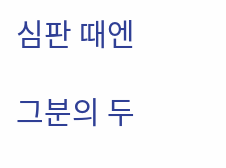심판 때엔

그분의 두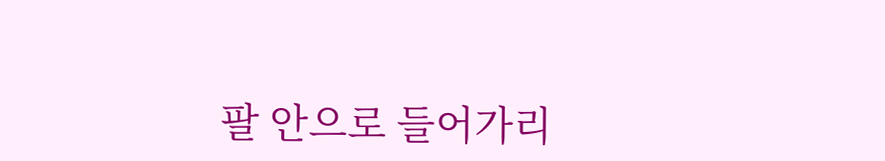팔 안으로 들어가리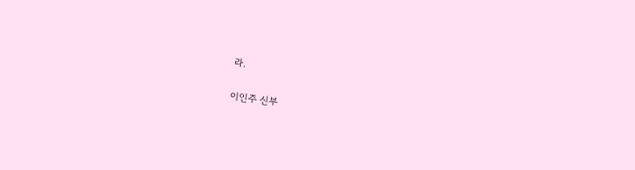라.

이인주 신부